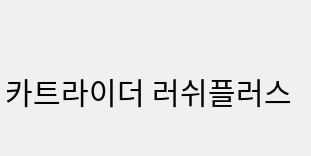카트라이더 러쉬플러스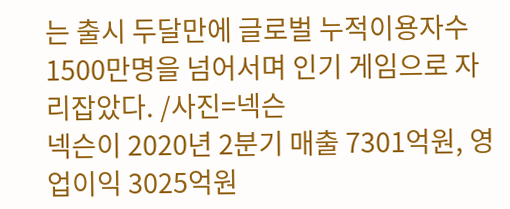는 출시 두달만에 글로벌 누적이용자수 1500만명을 넘어서며 인기 게임으로 자리잡았다. /사진=넥슨
넥슨이 2020년 2분기 매출 7301억원, 영업이익 3025억원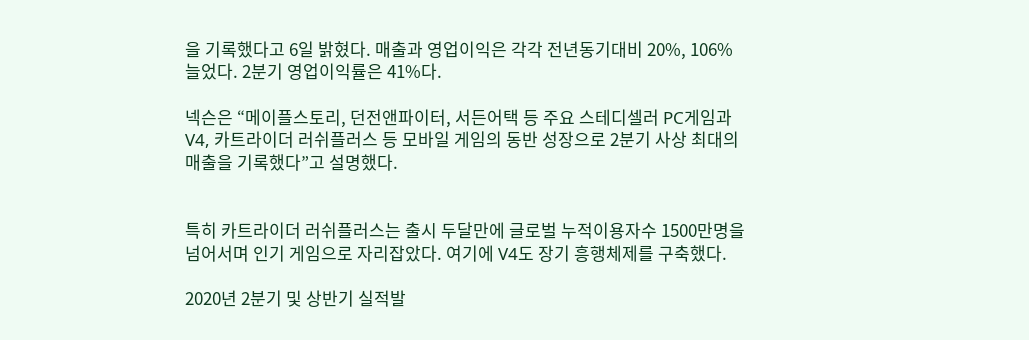을 기록했다고 6일 밝혔다. 매출과 영업이익은 각각 전년동기대비 20%, 106% 늘었다. 2분기 영업이익률은 41%다.

넥슨은 “메이플스토리, 던전앤파이터, 서든어택 등 주요 스테디셀러 PC게임과 V4, 카트라이더 러쉬플러스 등 모바일 게임의 동반 성장으로 2분기 사상 최대의 매출을 기록했다”고 설명했다.


특히 카트라이더 러쉬플러스는 출시 두달만에 글로벌 누적이용자수 1500만명을 넘어서며 인기 게임으로 자리잡았다. 여기에 V4도 장기 흥행체제를 구축했다.

2020년 2분기 및 상반기 실적발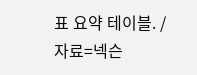표 요약 테이블. /자료=넥슨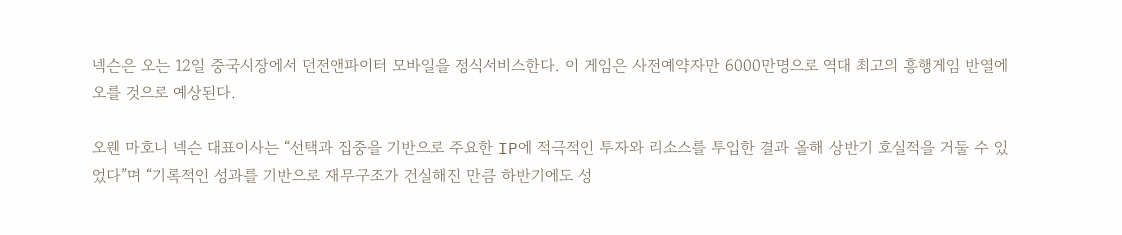넥슨은 오는 12일 중국시장에서 던전앤파이터 모바일을 정식서비스한다. 이 게임은 사전예약자만 6000만명으로 역대 최고의 흥행게임 반열에 오를 것으로 예상된다.

오웬 마호니 넥슨 대표이사는 “선택과 집중을 기반으로 주요한 IP에 적극적인 투자와 리소스를 투입한 결과 올해 상반기 호실적을 거둘 수 있었다”며 “기록적인 성과를 기반으로 재무구조가 건실해진 만큼 하반기에도 성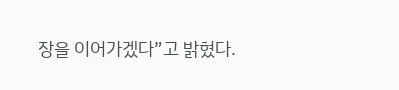장을 이어가겠다”고 밝혔다.